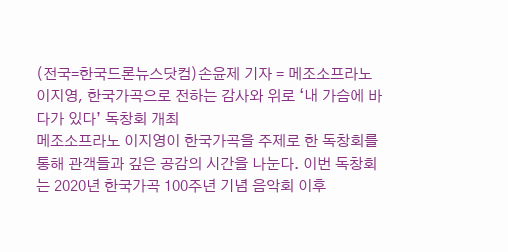(전국=한국드론뉴스닷컴)손윤제 기자 = 메조소프라노 이지영, 한국가곡으로 전하는 감사와 위로 ‘내 가슴에 바다가 있다’ 독창회 개최
메조소프라노 이지영이 한국가곡을 주제로 한 독창회를 통해 관객들과 깊은 공감의 시간을 나눈다. 이번 독창회는 2020년 한국가곡 100주년 기념 음악회 이후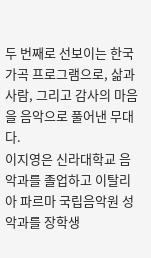두 번째로 선보이는 한국가곡 프로그램으로, 삶과 사람, 그리고 감사의 마음을 음악으로 풀어낸 무대다.
이지영은 신라대학교 음악과를 졸업하고 이탈리아 파르마 국립음악원 성악과를 장학생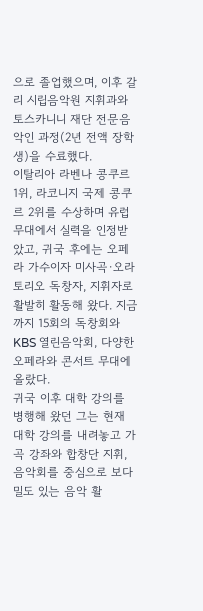으로 졸업했으며, 이후 갈리 시립음악원 지휘과와 토스카니니 재단 전문음악인 과정(2년 전액 장학생)을 수료했다.
이탈리아 라벤나 콩쿠르 1위, 라코니지 국제 콩쿠르 2위를 수상하며 유럽 무대에서 실력을 인정받았고, 귀국 후에는 오페라 가수이자 미사곡·오라토리오 독창자, 지휘자로 활발히 활동해 왔다. 지금까지 15회의 독창회와 KBS 열린음악회, 다양한 오페라와 콘서트 무대에 올랐다.
귀국 이후 대학 강의를 병행해 왔던 그는 현재 대학 강의를 내려놓고 가곡 강좌와 합창단 지휘, 음악회를 중심으로 보다 밀도 있는 음악 활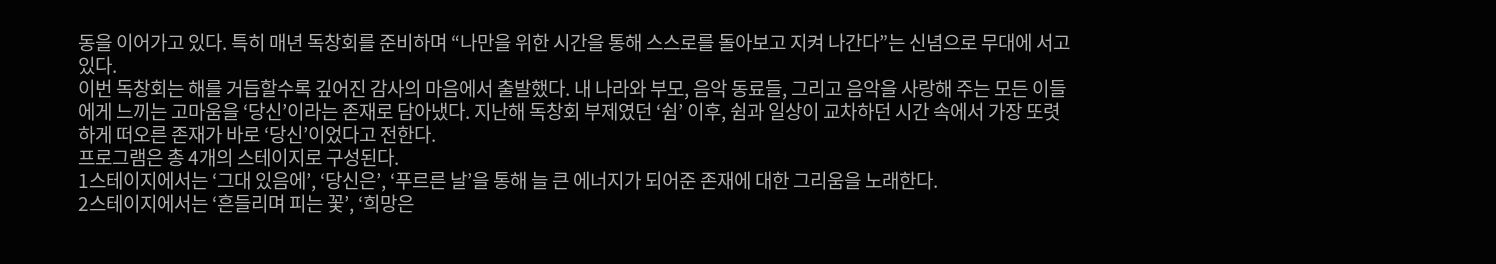동을 이어가고 있다. 특히 매년 독창회를 준비하며 “나만을 위한 시간을 통해 스스로를 돌아보고 지켜 나간다”는 신념으로 무대에 서고 있다.
이번 독창회는 해를 거듭할수록 깊어진 감사의 마음에서 출발했다. 내 나라와 부모, 음악 동료들, 그리고 음악을 사랑해 주는 모든 이들에게 느끼는 고마움을 ‘당신’이라는 존재로 담아냈다. 지난해 독창회 부제였던 ‘쉼’ 이후, 쉼과 일상이 교차하던 시간 속에서 가장 또렷하게 떠오른 존재가 바로 ‘당신’이었다고 전한다.
프로그램은 총 4개의 스테이지로 구성된다.
1스테이지에서는 ‘그대 있음에’, ‘당신은’, ‘푸르른 날’을 통해 늘 큰 에너지가 되어준 존재에 대한 그리움을 노래한다.
2스테이지에서는 ‘흔들리며 피는 꽃’, ‘희망은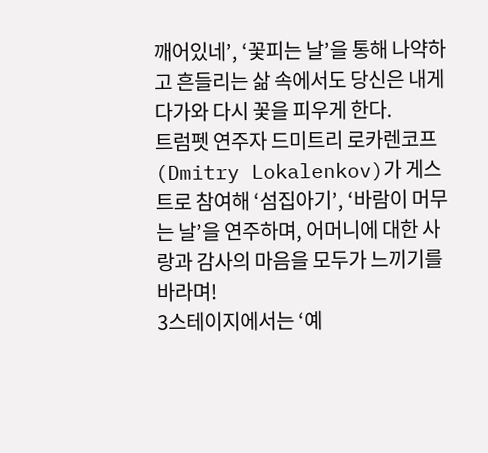깨어있네’, ‘꽃피는 날’을 통해 나약하고 흔들리는 삶 속에서도 당신은 내게 다가와 다시 꽃을 피우게 한다.
트럼펫 연주자 드미트리 로카렌코프(Dmitry Lokalenkov)가 게스트로 참여해 ‘섬집아기’, ‘바람이 머무는 날’을 연주하며, 어머니에 대한 사랑과 감사의 마음을 모두가 느끼기를 바라며!
3스테이지에서는 ‘예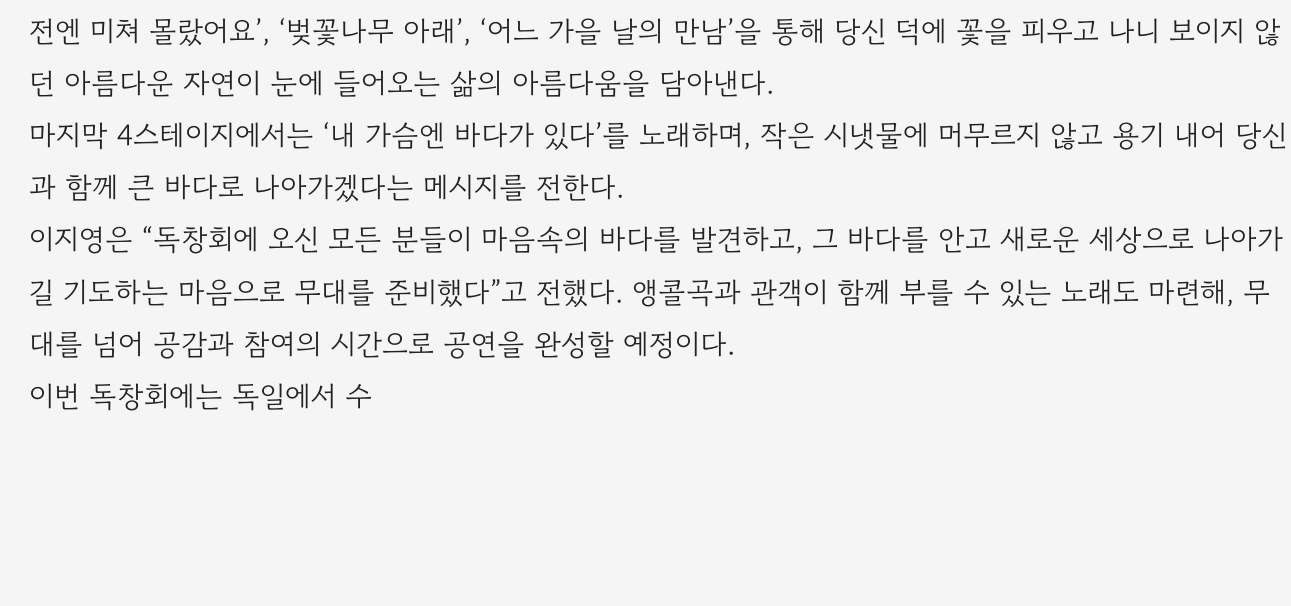전엔 미쳐 몰랐어요’, ‘벚꽃나무 아래’, ‘어느 가을 날의 만남’을 통해 당신 덕에 꽃을 피우고 나니 보이지 않던 아름다운 자연이 눈에 들어오는 삶의 아름다움을 담아낸다.
마지막 4스테이지에서는 ‘내 가슴엔 바다가 있다’를 노래하며, 작은 시냇물에 머무르지 않고 용기 내어 당신과 함께 큰 바다로 나아가겠다는 메시지를 전한다.
이지영은 “독창회에 오신 모든 분들이 마음속의 바다를 발견하고, 그 바다를 안고 새로운 세상으로 나아가길 기도하는 마음으로 무대를 준비했다”고 전했다. 앵콜곡과 관객이 함께 부를 수 있는 노래도 마련해, 무대를 넘어 공감과 참여의 시간으로 공연을 완성할 예정이다.
이번 독창회에는 독일에서 수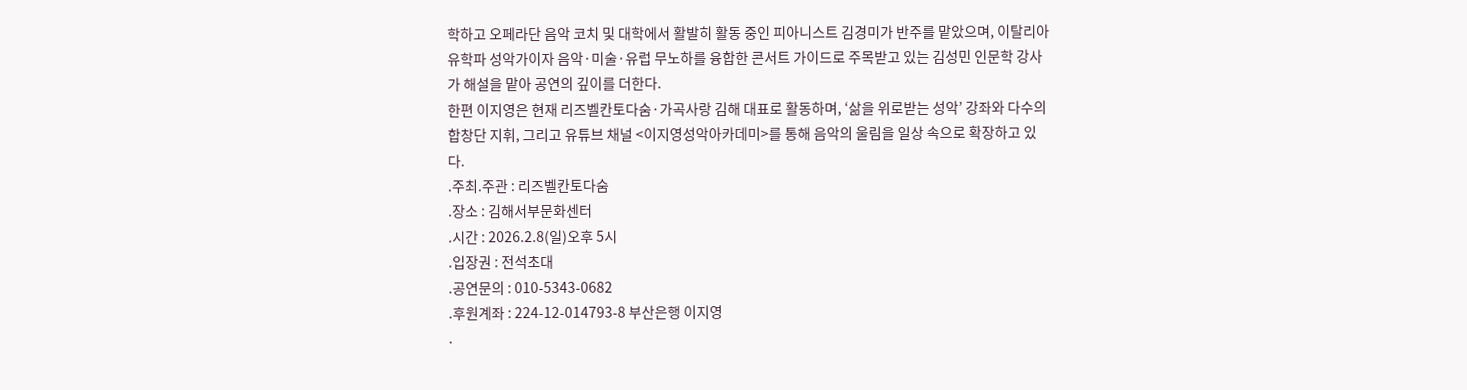학하고 오페라단 음악 코치 및 대학에서 활발히 활동 중인 피아니스트 김경미가 반주를 맡았으며, 이탈리아 유학파 성악가이자 음악·미술·유럽 무노하를 융합한 콘서트 가이드로 주목받고 있는 김성민 인문학 강사가 해설을 맡아 공연의 깊이를 더한다.
한편 이지영은 현재 리즈벨칸토다숨·가곡사랑 김해 대표로 활동하며, ‘삶을 위로받는 성악’ 강좌와 다수의 합창단 지휘, 그리고 유튜브 채널 <이지영성악아카데미>를 통해 음악의 울림을 일상 속으로 확장하고 있다.
.주최.주관 : 리즈벨칸토다숨
.장소 : 김해서부문화센터
.시간 : 2026.2.8(일)오후 5시
.입장권 : 전석초대
.공연문의 : 010-5343-0682
.후원계좌 : 224-12-014793-8 부산은행 이지영
.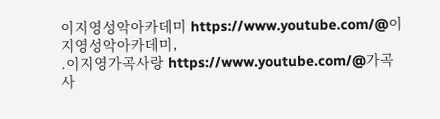이지영성악아카데미 https://www.youtube.com/@이지영성악아카데미,
.이지영가곡사랑 https://www.youtube.com/@가곡사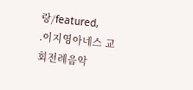랑/featured,
.이지영아네스 교회전례음악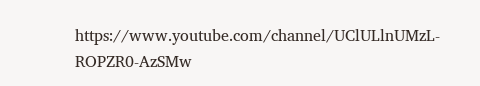https://www.youtube.com/channel/UClULlnUMzL-ROPZR0-AzSMw